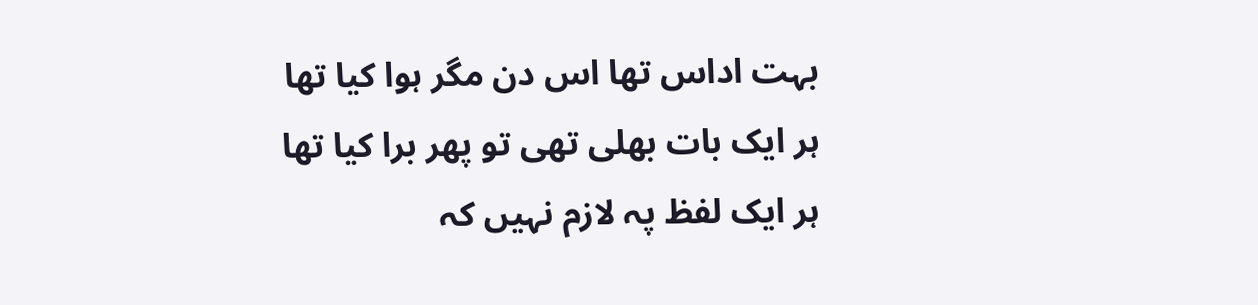بہت اداس تھا اس دن مگر ہوا کیا تھا
ہر ایک بات بھلی تھی تو پھر برا کیا تھا
ہر ایک لفظ پہ لازم نہیں کہ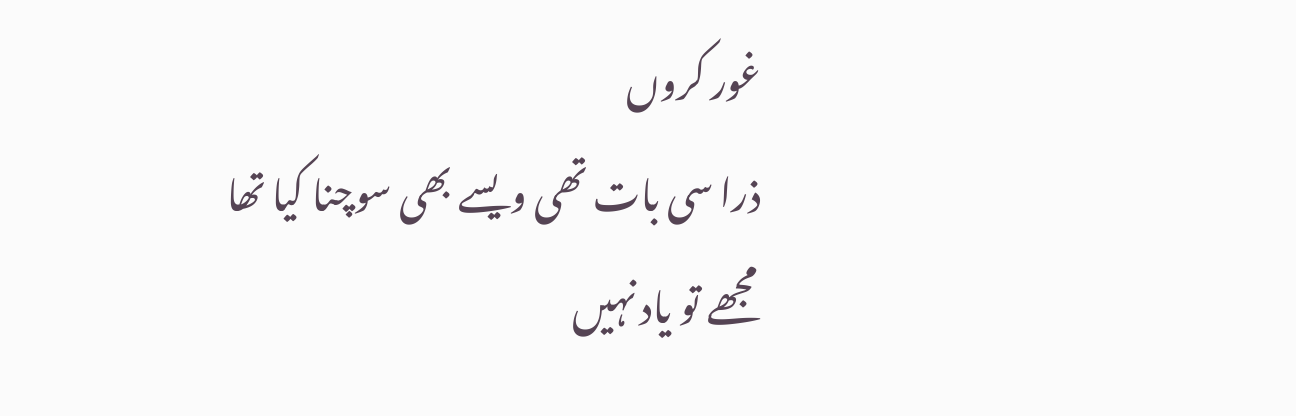غور کروں
ذرا سی بات تھی ویسے بھی سوچنا کیا تھا
مجھے تو یاد نہیں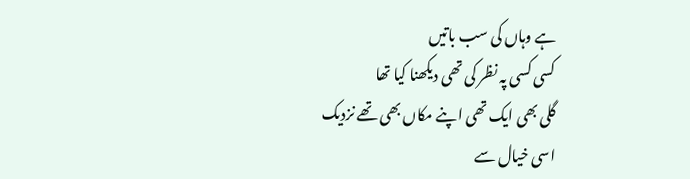ہے وہاں کی سب باتیں
کسی کسی پہ نظر کی تھی دیکھنا کیا تھا
گلی بھی ایک تھی اپنے مکاں بھی تھے نزدیک
اسی خیال سے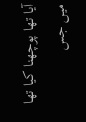آیا تھا پوچھنا کیا تھا
میں جس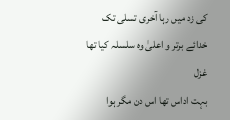کی زد میں رہا آخری تسلی تک
خدائے برتر و اعلیٰ وہ سلسلہ کیا تھا
غزل
بہت اداس تھا اس دن مگر ہوا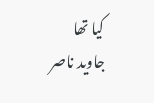کیا تھا
جاوید ناصر